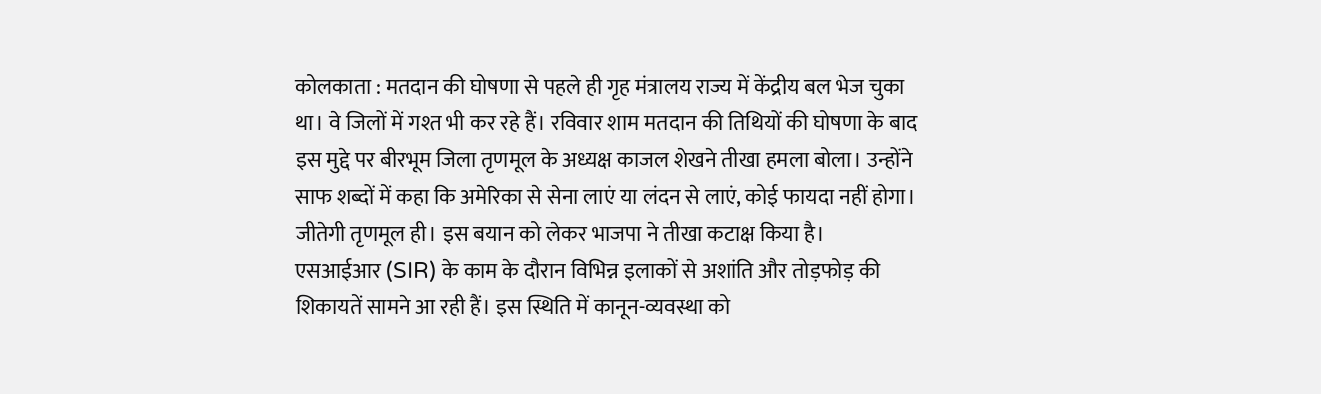कोलकाता : मतदान की घोषणा से पहले ही गृह मंत्रालय राज्य में केंद्रीय बल भेज चुका था। वे जिलों में गश्त भी कर रहे हैं। रविवार शाम मतदान की तिथियों की घोषणा के बाद इस मुद्दे पर बीरभूम जिला तृणमूल के अध्यक्ष काजल शेखने तीखा हमला बोला। उन्होंने साफ शब्दों में कहा कि अमेरिका से सेना लाएं या लंदन से लाएं, कोई फायदा नहीं होगा। जीतेगी तृणमूल ही। इस बयान को लेकर भाजपा ने तीखा कटाक्ष किया है।
एसआईआर (SIR) के काम के दौरान विभिन्न इलाकों से अशांति और तोड़फोड़ की शिकायतें सामने आ रही हैं। इस स्थिति में कानून-व्यवस्था को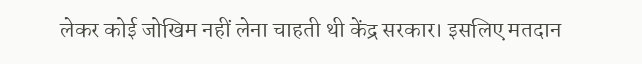लेकर कोई जोखिम नहीं लेना चाहती थी केंद्र सरकार। इसलिए मतदान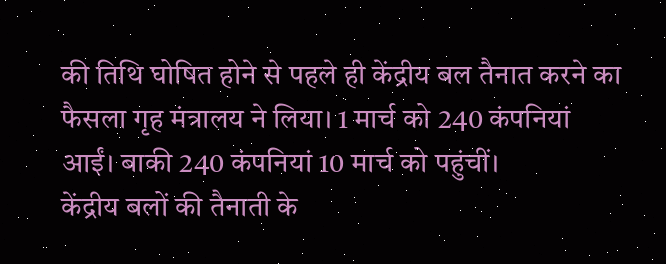की तिथि घोषित होने से पहले ही केंद्रीय बल तैनात करने का फैसला गृह मंत्रालय ने लिया। 1 मार्च को 240 कंपनियां आईं। बाकी 240 कंपनियां 10 मार्च को पहुंचीं।
केंद्रीय बलों की तैनाती के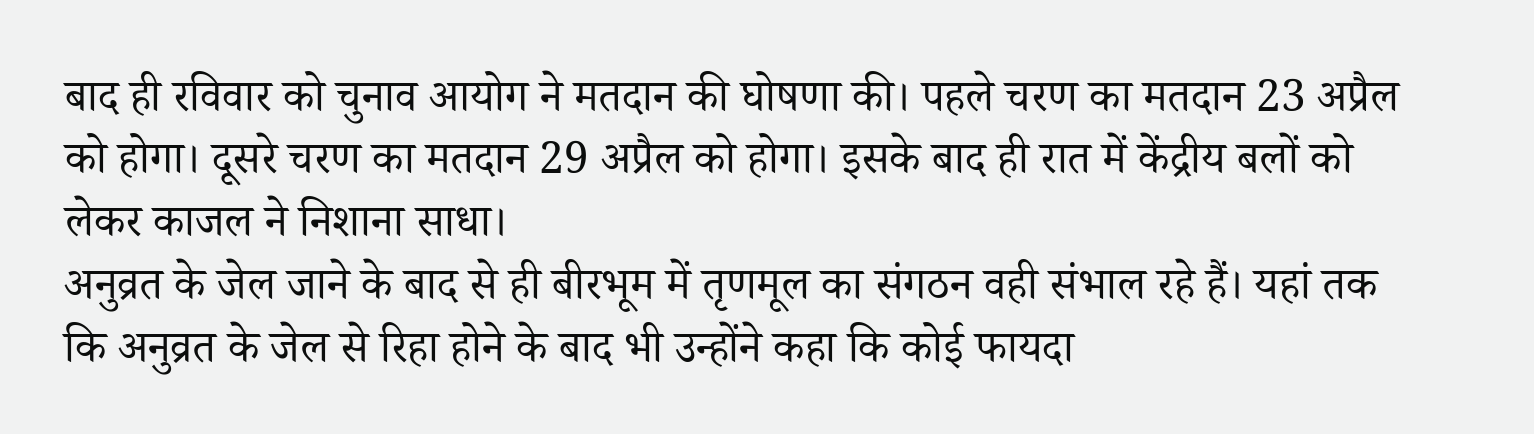बाद ही रविवार को चुनाव आयोग ने मतदान की घोषणा की। पहले चरण का मतदान 23 अप्रैल को होगा। दूसरे चरण का मतदान 29 अप्रैल को होगा। इसके बाद ही रात में केंद्रीय बलों को लेकर काजल ने निशाना साधा।
अनुव्रत के जेल जाने के बाद से ही बीरभूम में तृणमूल का संगठन वही संभाल रहे हैं। यहां तक कि अनुव्रत के जेल से रिहा होने के बाद भी उन्होंने कहा कि कोई फायदा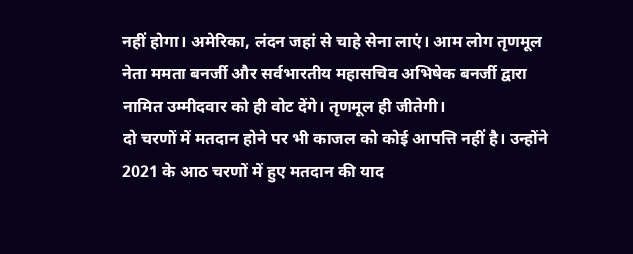नहीं होगा। अमेरिका, लंदन जहां से चाहे सेना लाएं। आम लोग तृणमूल नेता ममता बनर्जी और सर्वभारतीय महासचिव अभिषेक बनर्जी द्वारा नामित उम्मीदवार को ही वोट देंगे। तृणमूल ही जीतेगी।
दो चरणों में मतदान होने पर भी काजल को कोई आपत्ति नहीं है। उन्होंने 2021 के आठ चरणों में हुए मतदान की याद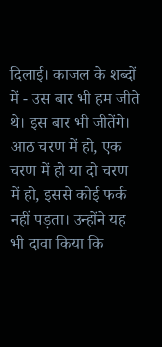दिलाई। काजल के शब्दों में - उस बार भी हम जीते थे। इस बार भी जीतेंगे। आठ चरण में हो, एक चरण में हो या दो चरण में हो, इससे कोई फर्क नहीं पड़ता। उन्होंने यह भी दावा किया कि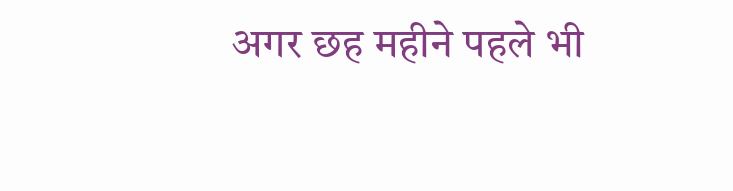अगर छह महीने पहले भी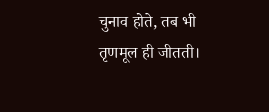चुनाव होते, तब भी तृणमूल ही जीतती।